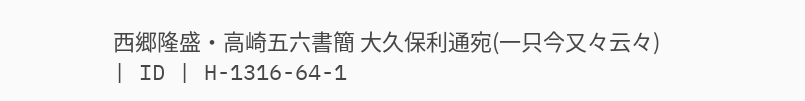西郷隆盛・高崎五六書簡 大久保利通宛(一只今又々云々)
| ID | H-1316-64-1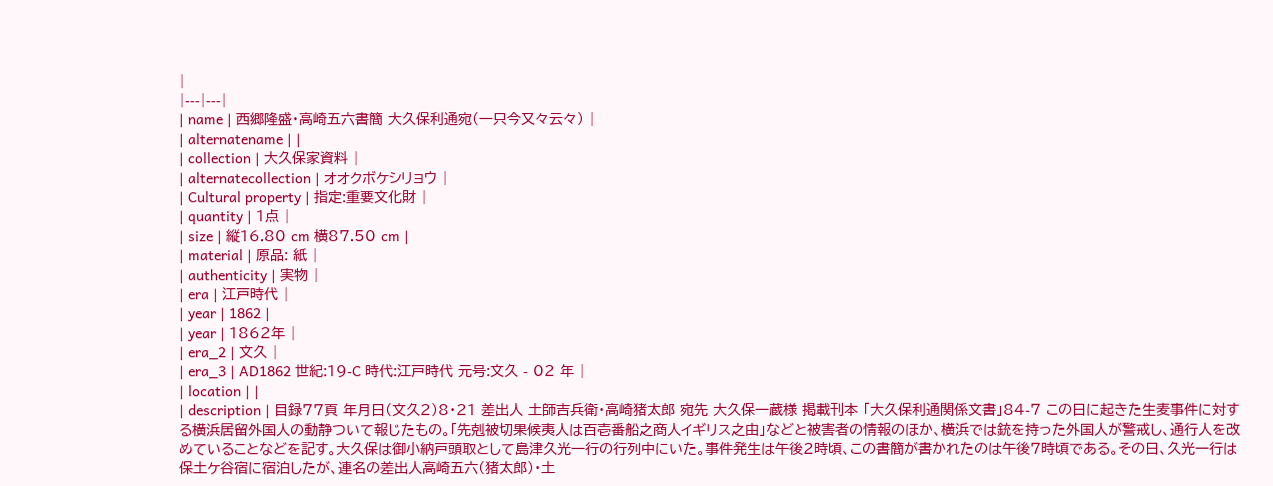|
|---|---|
| name | 西郷隆盛・高崎五六書簡 大久保利通宛(一只今又々云々) |
| alternatename | |
| collection | 大久保家資料 |
| alternatecollection | オオクボケシリョウ |
| Cultural property | 指定:重要文化財 |
| quantity | 1点 |
| size | 縦16.80 cm 横87.50 cm |
| material | 原品: 紙 |
| authenticity | 実物 |
| era | 江戸時代 |
| year | 1862 |
| year | 1862年 |
| era_2 | 文久 |
| era_3 | AD1862 世紀:19-C 時代:江戸時代 元号:文久 - 02 年 |
| location | |
| description | 目録77頁 年月日(文久2)8・21 差出人 土師吉兵衛・高崎猪太郎 宛先 大久保一蔵様 掲載刊本 「大久保利通関係文書」84-7 この日に起きた生麦事件に対する横浜居留外国人の動静ついて報じたもの。「先剋被切果候夷人は百壱番船之商人イギリス之由」などと被害者の情報のほか、横浜では銃を持った外国人が警戒し、通行人を改めていることなどを記す。大久保は御小納戸頭取として島津久光一行の行列中にいた。事件発生は午後2時頃、この書簡が書かれたのは午後7時頃である。その日、久光一行は保土ケ谷宿に宿泊したが、連名の差出人高崎五六(猪太郎)・土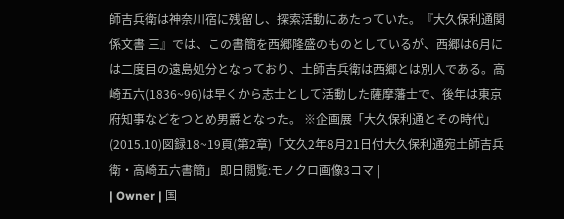師吉兵衛は神奈川宿に残留し、探索活動にあたっていた。『大久保利通関係文書 三』では、この書簡を西郷隆盛のものとしているが、西郷は6月には二度目の遠島処分となっており、土師吉兵衛は西郷とは別人である。高崎五六(1836~96)は早くから志士として活動した薩摩藩士で、後年は東京府知事などをつとめ男爵となった。 ※企画展「大久保利通とその時代」(2015.10)図録18~19頁(第2章)「文久2年8月21日付大久保利通宛土師吉兵衛・高崎五六書簡」 即日閲覧:モノクロ画像3コマ |
| Owner | 国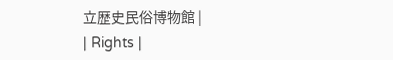立歴史民俗博物館 |
| Rights |